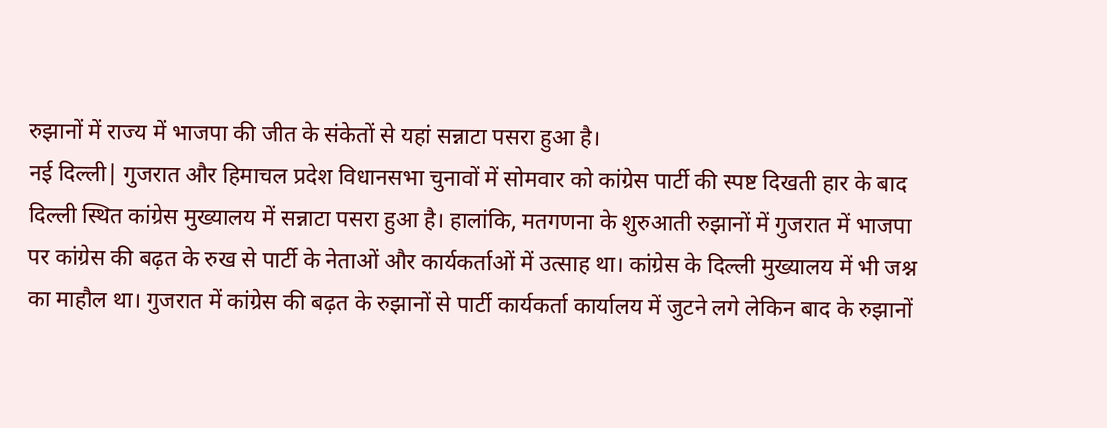रुझानों में राज्य में भाजपा की जीत के संकेतों से यहां सन्नाटा पसरा हुआ है।
नई दिल्ली| गुजरात और हिमाचल प्रदेश विधानसभा चुनावों में सोमवार को कांग्रेस पार्टी की स्पष्ट दिखती हार के बाद दिल्ली स्थित कांग्रेस मुख्यालय में सन्नाटा पसरा हुआ है। हालांकि, मतगणना के शुरुआती रुझानों में गुजरात में भाजपा पर कांग्रेस की बढ़त के रुख से पार्टी के नेताओं और कार्यकर्ताओं में उत्साह था। कांग्रेस के दिल्ली मुख्यालय में भी जश्न का माहौल था। गुजरात में कांग्रेस की बढ़त के रुझानों से पार्टी कार्यकर्ता कार्यालय में जुटने लगे लेकिन बाद के रुझानों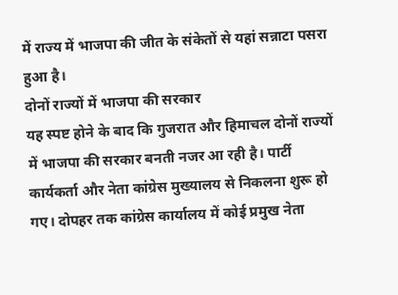में राज्य में भाजपा की जीत के संकेतों से यहां सन्नाटा पसरा हुआ है।
दोनों राज्यों में भाजपा की सरकार
यह स्पष्ट होने के बाद कि गुजरात और हिमाचल दोनों राज्यों में भाजपा की सरकार बनती नजर आ रही है। पार्टी कार्यकर्ता और नेता कांग्रेस मुख्यालय से निकलना शुरू हो गए। दोपहर तक कांग्रेस कार्यालय में कोई प्रमुख नेता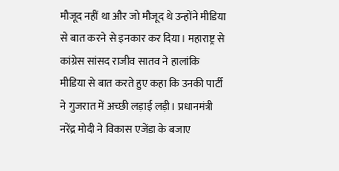मौजूद नहीं था और जो मौजूद थे उन्होंने मीडिया से बात करने से इनकार कर दिया। महाराष्ट्र से कांग्रेस सांसद राजीव सातव ने हालांकि मीडिया से बात करते हुए कहा कि उनकी पार्टी ने गुजरात में अच्छी लड़ाई लड़ी। प्रधानमंत्री नरेंद्र मोदी ने विकास एजेंडा के बजाए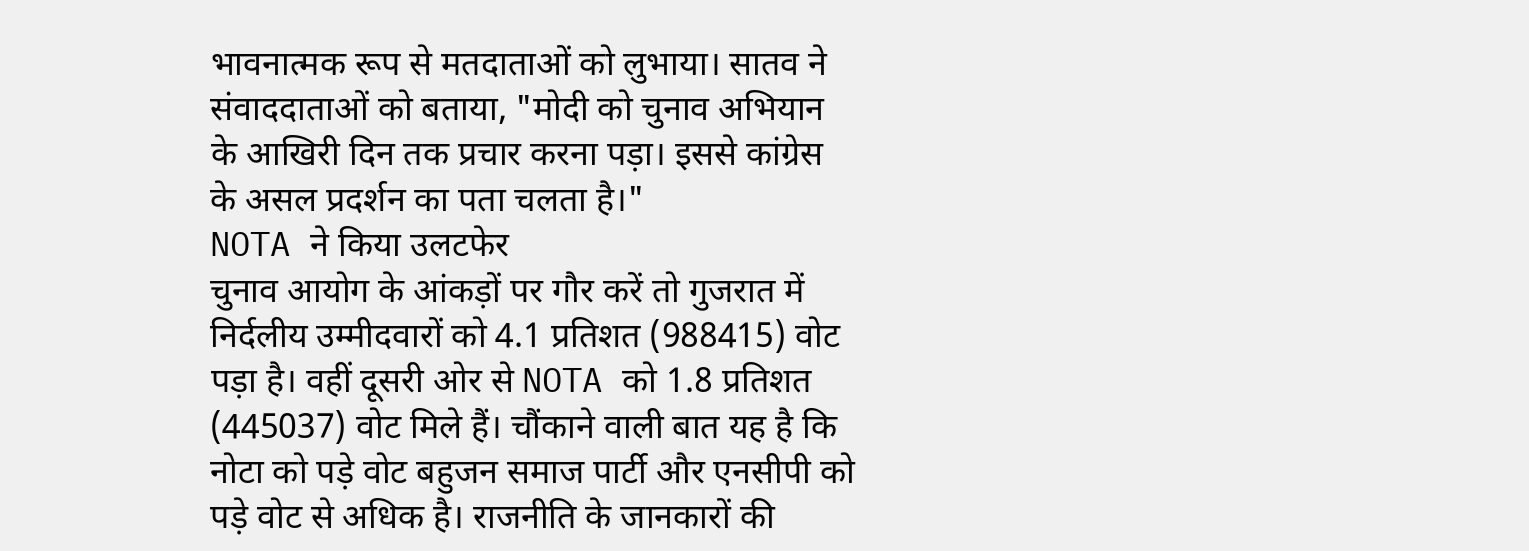भावनात्मक रूप से मतदाताओं को लुभाया। सातव ने संवाददाताओं को बताया, "मोदी को चुनाव अभियान के आखिरी दिन तक प्रचार करना पड़ा। इससे कांग्रेस के असल प्रदर्शन का पता चलता है।"
NOTA ने किया उलटफेर
चुनाव आयोग के आंकड़ों पर गौर करें तो गुजरात में निर्दलीय उम्मीदवारों को 4.1 प्रतिशत (988415) वोट पड़ा है। वहीं दूसरी ओर से NOTA को 1.8 प्रतिशत (445037) वोट मिले हैं। चौंकाने वाली बात यह है कि नोटा को पड़े वोट बहुजन समाज पार्टी और एनसीपी को पड़े वोट से अधिक है। राजनीति के जानकारों की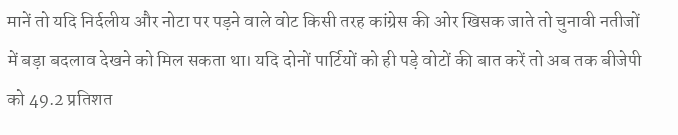मानें तो यदि निर्दलीय और नोटा पर पड़ने वाले वोट किसी तरह कांग्रेस की ओर खिसक जाते तो चुनावी नतीजों में बड़ा बदलाव देखने को मिल सकता था। यदि दोनों पार्टियों को ही पड़े वोटों की बात करें तो अब तक बीजेपी को 49.2 प्रतिशत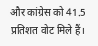और कांग्रेस को 41.5 प्रतिशत वोट मिले हैं।